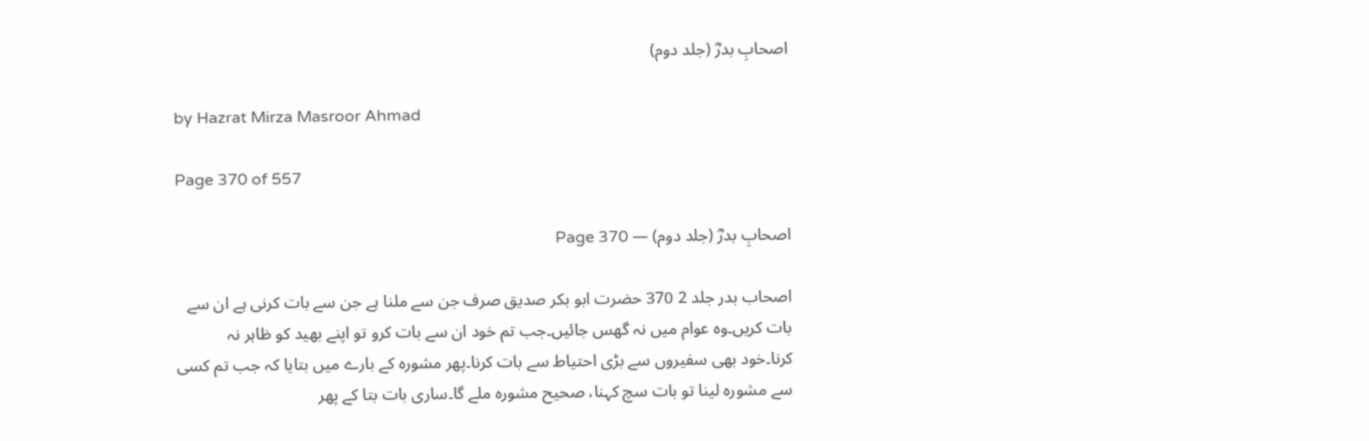اصحابِ بدرؓ (جلد دوم)

by Hazrat Mirza Masroor Ahmad

Page 370 of 557

اصحابِ بدرؓ (جلد دوم) — Page 370

اصحاب بدر جلد 2 370 حضرت ابو بکر صدیق صرف جن سے ملنا ہے جن سے بات کرنی ہے ان سے بات کریں۔وہ عوام میں نہ گھس جائیں۔جب تم خود ان سے بات کرو تو اپنے بھید کو ظاہر نہ کرنا۔خود بھی سفیروں سے بڑی احتیاط سے بات کرنا۔پھر مشورہ کے بارے میں بتایا کہ جب تم کسی سے مشورہ لینا تو بات سچ کہنا، صحیح مشورہ ملے گا۔ساری بات بتا کے پھر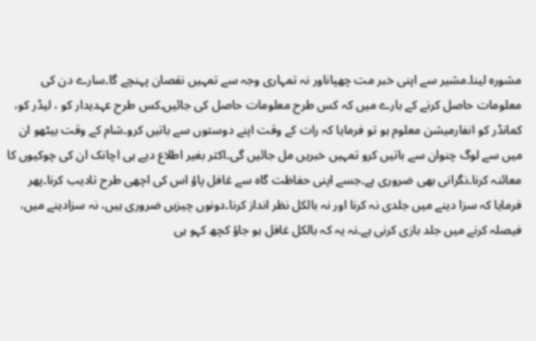مشورہ لینا۔مشیر سے اپنی خبر مت چھپاناور نہ تمہاری وجہ سے تمہیں نقصان پہنچے گا۔سارے دن کی معلومات حاصل کرنے کے بارے میں کہ کس طرح معلومات حاصل کی جائیں۔کس طرح عہدیدار کو ، لیڈر کو، کمانڈر کو انفارمیشن معلوم ہو تو فرمایا کہ رات کے وقت اپنے دوستوں سے باتیں کرو۔شام کے وقت بیٹھو ان میں سے لوگ چنوان سے باتیں کرو تمہیں خبریں مل جائیں گی۔اکثر بغیر اطلاع دیے ہی اچانک ان کی چوکیوں کا معائنہ کرنا۔نگرانی بھی ضروری ہے۔جسے اپنی حفاظت گاہ سے غافل پاؤ اس کی اچھی طرح تادیب کرنا۔پھر فرمایا کہ سزا دینے میں جلدی نہ کرنا اور نہ بالکل نظر انداز کرنا۔دونوں چیزیں ضروری ہیں، نہ سزادینے میں، فیصلہ کرنے میں جلد بازی کرنی ہے۔نہ یہ کہ بالکل غافل ہو جاؤ کچھ کہو ہی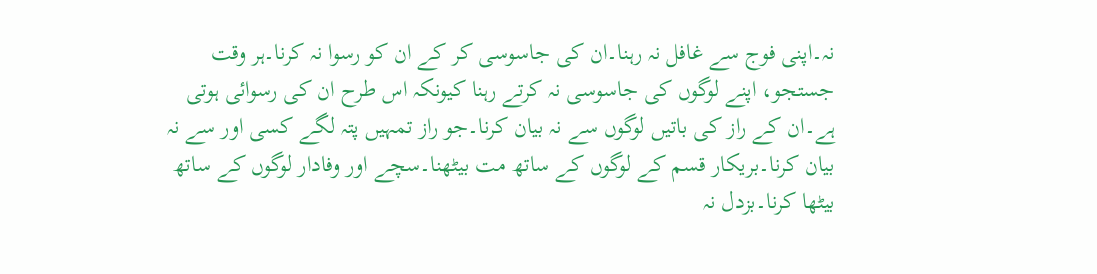نہ۔اپنی فوج سے غافل نہ رہنا۔ان کی جاسوسی کر کے ان کو رسوا نہ کرنا۔ہر وقت جستجو، اپنے لوگوں کی جاسوسی نہ کرتے رہنا کیونکہ اس طرح ان کی رسوائی ہوتی ہے۔ان کے راز کی باتیں لوگوں سے نہ بیان کرنا۔جو راز تمہیں پتہ لگے کسی اور سے نہ بیان کرنا۔بریکار قسم کے لوگوں کے ساتھ مت بیٹھنا۔سچے اور وفادار لوگوں کے ساتھ بیٹھا کرنا۔بزدل نہ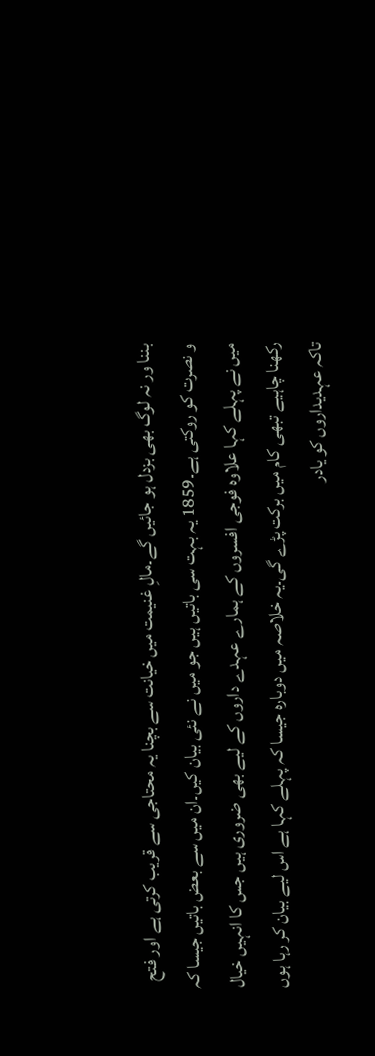بننا ور نہ لوگ بھی بزدل ہو جائیں گے۔مالِ غنیمت میں خیانت سے بچنا یہ محتاجی سے قریب کرتی ہے اور فتح و نصرت کو روکتی ہے۔1859 یہ بہت سی باتیں ہیں جو میں نے نئی بیان کیں۔ان میں سے بعض باتیں جیسا کہ میں نے پہلے کہا علاوہ فوجی افسروں کے ہمارے عہدے داروں کے لیے بھی ضروری ہیں جس کا انہیں خیال رکھنا چاہیے تبھی کام میں برکت پڑے گی۔یہ خلاصہ میں دوبارہ جیسا کہ پہلے کہا ہے اس لیے بیان کر رہا ہوں تاکہ عہدیداروں کو یادر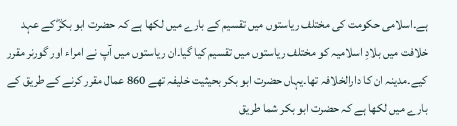ہے۔اسلامی حکومت کی مختلف ریاستوں میں تقسیم کے بارے میں لکھا ہے کہ حضرت ابو بکرؓ کے عہد خلافت میں بلادِ اسلامیہ کو مختلف ریاستوں میں تقسیم کیا گیا۔ان ریاستوں میں آپ نے امراء اور گورنر مقرر کیے۔مدینہ ان کا دارالخلافہ تھا۔یہاں حضرت ابو بکر بحیثیت خلیفہ تھے 860 عمال مقرر کرنے کے طریق کے بارے میں لکھا ہے کہ حضرت ابو بکر شما طریق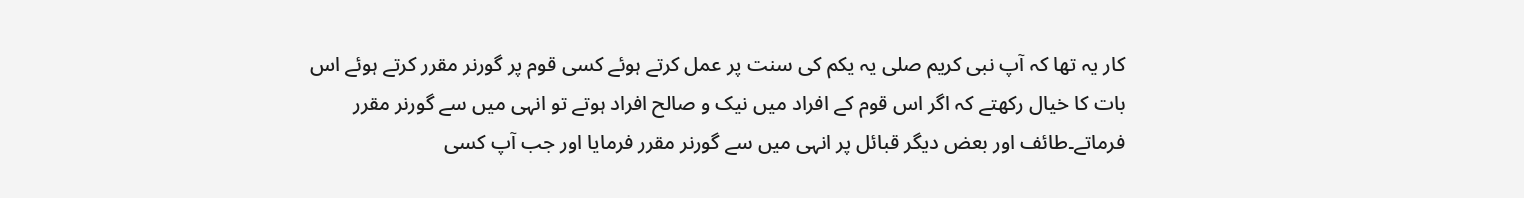کار یہ تھا کہ آپ نبی کریم صلی یہ یکم کی سنت پر عمل کرتے ہوئے کسی قوم پر گورنر مقرر کرتے ہوئے اس بات کا خیال رکھتے کہ اگر اس قوم کے افراد میں نیک و صالح افراد ہوتے تو انہی میں سے گورنر مقرر فرماتے۔طائف اور بعض دیگر قبائل پر انہی میں سے گورنر مقرر فرمایا اور جب آپ کسی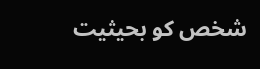شخص کو بحیثیت